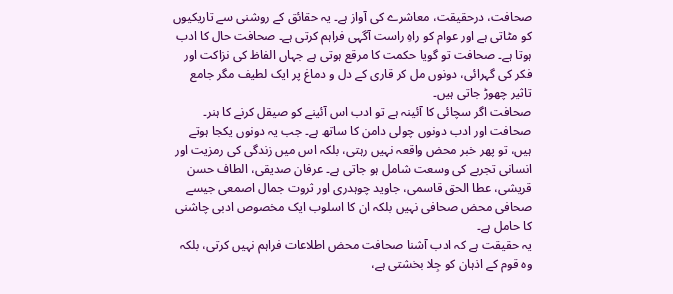صحافت، درحقیقت، معاشرے کی آواز ہے۔ یہ حقائق کے روشنی سے تاریکیوں کو مٹاتی ہے اور عوام کو راہِ راست آگہی فراہم کرتی ہے۔ صحافت حال کا ادب ہوتا ہے۔ صحافت تو گویا حکمت کا مرقع ہوتی ہے جہاں الفاظ کی نزاکت اور فکر کی گہرائی، دونوں مل کر قاری کے دل و دماغ پر ایک لطیف مگر جامع تاثیر چھوڑ جاتی ہیں۔
صحافت اگر سچائی کا آئینہ ہے تو ادب اس آئینے کو صیقل کرنے کا ہنر۔ صحافت اور ادب دونوں چولی دامن کا ساتھ ہے۔ جب یہ دونوں یکجا ہوتے ہیں، تو پھر خبر محض واقعہ نہیں رہتی، بلکہ اس میں زندگی کی رمزیت اور انسانی تجربے کی وسعت شامل ہو جاتی ہے۔ عرفان صدیقی، الطاف حسن قریشی، عطا الحق قاسمی، جاوید چوہدری اور ثروت جمال اصمعی جیسے صحافی محض صحافی نہیں بلکہ ان کا اسلوب ایک مخصوص ادبی چاشنی کا حامل ہے۔
یہ حقیقت ہے کہ ادب آشنا صحافت محض اطلاعات فراہم نہیں کرتی، بلکہ وہ قوم کے اذہان کو جِلا بخشتی ہے،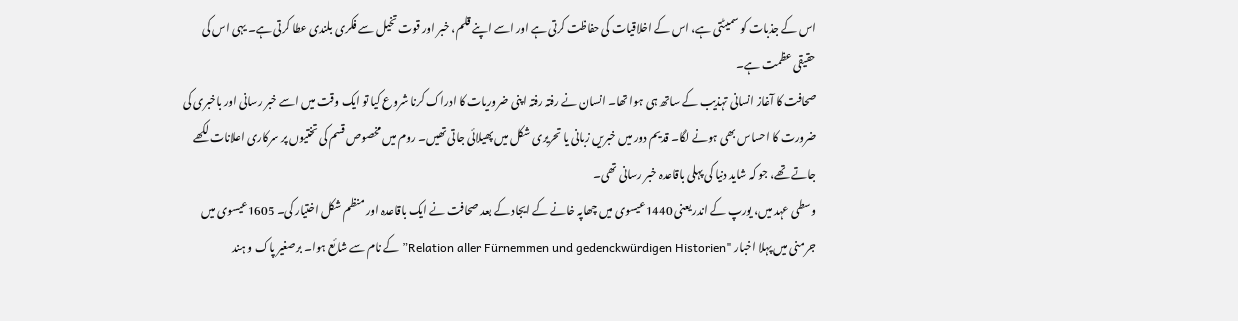اس کے جذبات کو سمیٹتی ہے، اس کے اخلاقیات کی حفاظت کرتی ہے اور اسے اپنے قلم، خبر اور قوت تخیل سے فکری بلندی عطا کرتی ہے۔ یہی اس کی حقیقی عظمت ہے۔
صحافت کا آغاز انسانی تہذیب کے ساتھ ہی ہوا تھا۔ انسان نے رفتہ رفتہ اپنی ضروریات کا ادراک کرنا شروع کیا تو ایک وقت میں اسے خبر رسانی اور باخبری کی ضرورت کا احساس بھی ہونے لگا۔ قدیم دور میں خبریں زبانی یا تحریری شکل میں پھیلائی جاتی تھیں۔ روم میں مخصوص قسم کی تختیوں پر سرکاری اعلانات لکھے جاتے تھے، جو کہ شاید دنیا کی پہلی باقاعدہ خبر رسانی تھی۔
وسطی عہد میں، یورپ کے اندر یعنی 1440عیسوی میں چھاپہ خانے کے ایجاد کے بعد صحافت نے ایک باقاعدہ اور منظم شکل اختیار کی۔ 1605عیسوی میں جرمنی میں پہلا اخبار "Relation aller Fürnemmen und gedenckwürdigen Historien” کے نام سے شائع ہوا۔ برصغیر پاک و ہند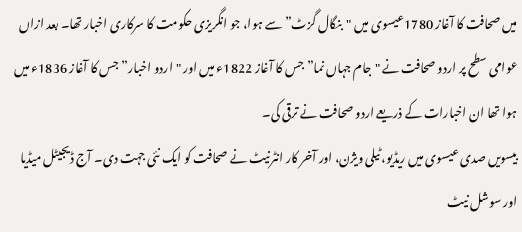میں صحافت کا آغاز 1780عیسوی میں "بنگال گزٹ” سے ہوا، جو انگریزی حکومت کا سرکاری اخبار تھا۔ بعد ازاں عوامی سطح پر اردو صحافت نے "جام جہاں نما” جس کا آغاز 1822ء میں اور "اردو اخبار” جس کا آغاز 1836ء میں ہوا تھا ان اخبارات کے ذریعے اردو صحافت نے ترقی کی۔
بیسویں صدی عیسوی میں ریڈیو، ٹیلی ویژن، اور آخر کار انٹرنیٹ نے صحافت کو ایک نئی جہت دی۔ آج ڈیجیٹل میڈیا اور سوشل نیٹ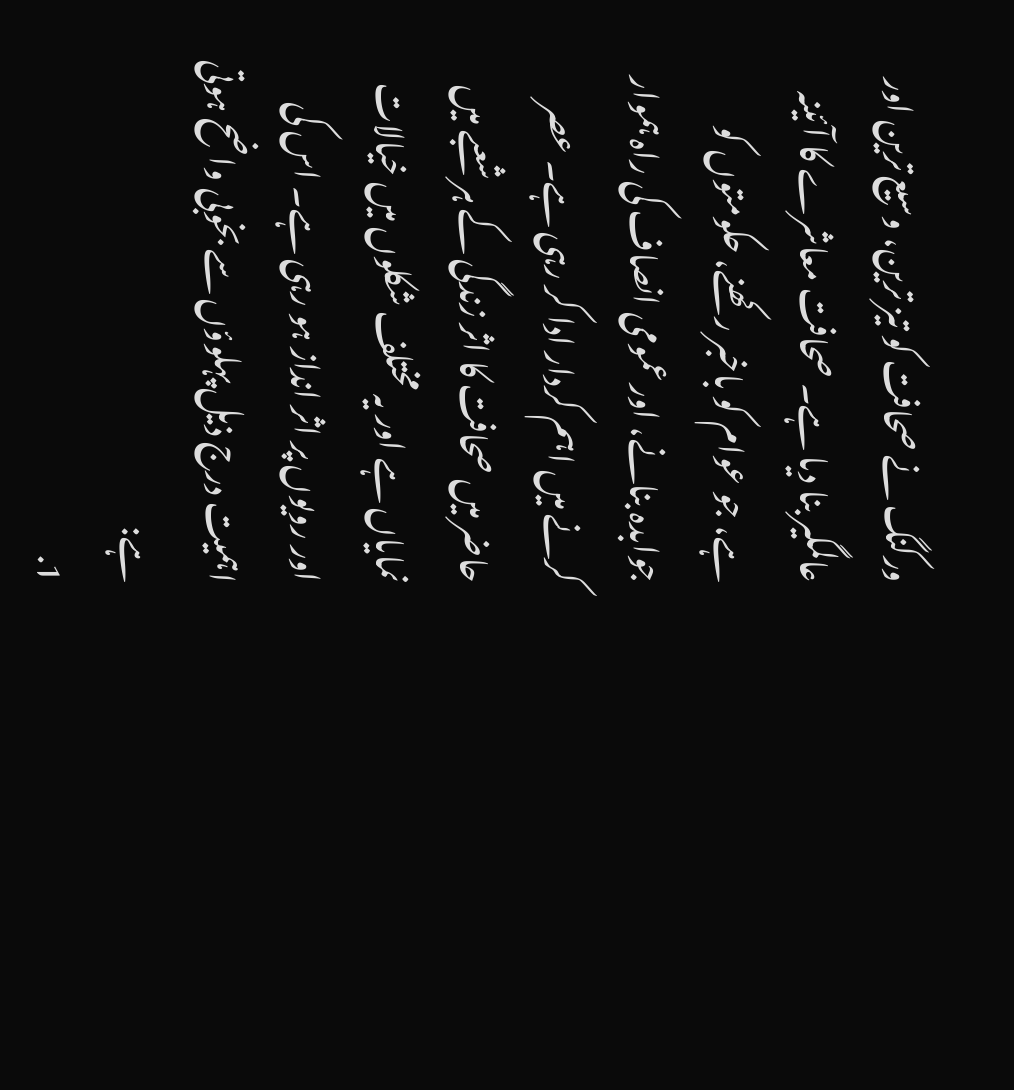ورکنگ نے صحافت کو تیز ترین، وسیع ترین اور عالمگیر بنا دیا ہے۔ صحافت معاشرے کا آئینہ ہے، جو عوام کو باخبر رکھنے، حکومتوں کو جوابدہ بنانے، اور عمومی انصاف کی راہ ہموار کرنے میں اہم کردار ادا کر رہی ہے۔ عصر حاضر میں صحافت کا اثر زندگی کے ہر شعبے میں نمایاں ہے اور یہ مختلف شکلوں میں خیالات اور رویوں پر اثر انداز ہو رہی ہے۔ اس کی اہمیت درج ذیل پہلوؤں سے بخوبی واضح ہوتی ہے:
1.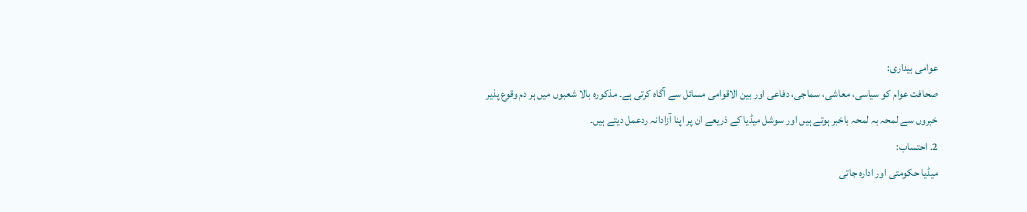عوامی بیداری:
صحافت عوام کو سیاسی، معاشی، سماجی، دفاعی اور بین الاقوامی مسائل سے آگاہ کرتی ہے۔ مذکورہ بالا شعبوں میں ہر دم وقوع پذیر خبروں سے لمحہ بہ لمحہ باخبر ہوتے ہیں اور سوشل میڈیا کے ذریعے ان پر اپنا آزادانہ ردعمل دیتے ہیں۔
2. احتساب:
میڈیا حکومتی اور ادارہ جاتی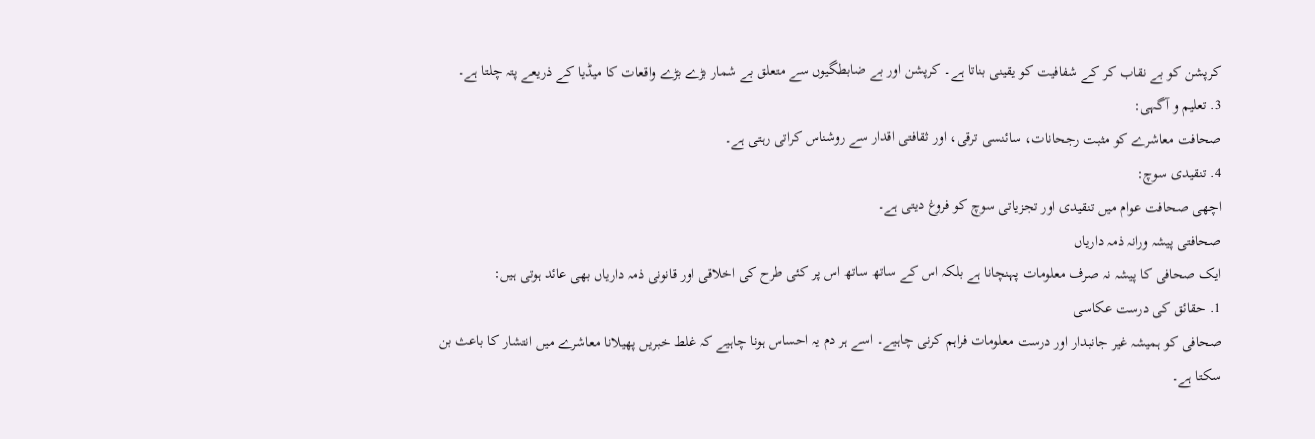کرپشن کو بے نقاب کر کے شفافیت کو یقینی بناتا ہے۔ کرپشن اور بے ضابطگیوں سے متعلق بے شمار بڑے بڑے واقعات کا میڈیا کے ذریعے پتہ چلتا ہے۔
3. تعلیم و آگہی:
صحافت معاشرے کو مثبت رجحانات، سائنسی ترقی، اور ثقافتی اقدار سے روشناس کراتی رہتی ہے۔
4. تنقیدی سوچ:
اچھی صحافت عوام میں تنقیدی اور تجزیاتی سوچ کو فروغ دیتی ہے۔
صحافتی پیشہ ورانہ ذمہ داریاں
ایک صحافی کا پیشہ نہ صرف معلومات پہنچانا ہے بلکہ اس کے ساتھ ساتھ اس پر کئی طرح کی اخلاقی اور قانونی ذمہ داریاں بھی عائد ہوتی ہیں:
1. حقائق کی درست عکاسی
صحافی کو ہمیشہ غیر جانبدار اور درست معلومات فراہم کرنی چاہیے۔ اسے ہر دم یہ احساس ہونا چاہیے کہ غلط خبریں پھیلانا معاشرے میں انتشار کا باعث بن سکتا ہے۔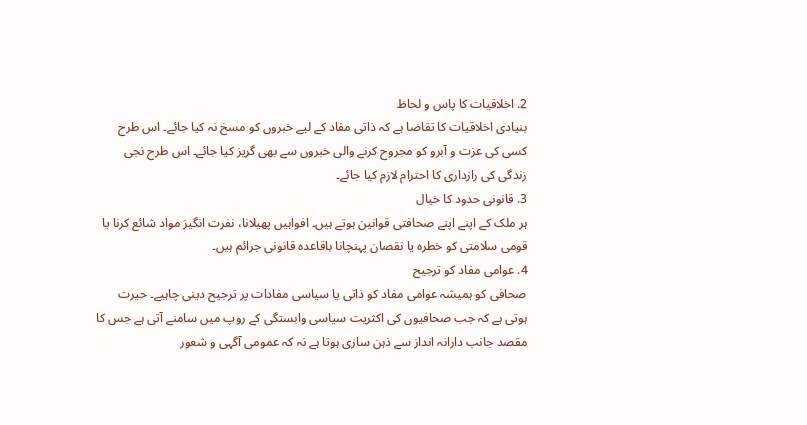2. اخلاقیات کا پاس و لحاظ
بنیادی اخلاقیات کا تقاضا ہے کہ ذاتی مفاد کے لیے خبروں کو مسخ نہ کیا جائے۔ اس طرح کسی کی عزت و آبرو کو مجروح کرنے والی خبروں سے بھی گریز کیا جائے۔ اس طرح نجی زندگی کی رازداری کا احترام لازم کیا جائے۔
3. قانونی حدود کا خیال
ہر ملک کے اپنے اپنے صحافتی قوانین ہوتے ہیں۔ افواہیں پھیلانا، نفرت انگیز مواد شائع کرنا یا قومی سلامتی کو خطرہ یا نقصان پہنچانا باقاعدہ قانونی جرائم ہیں۔
4. عوامی مفاد کو ترجیح
صحافی کو ہمیشہ عوامی مفاد کو ذاتی یا سیاسی مفادات پر ترجیح دینی چاہیے۔ حیرت ہوتی ہے کہ جب صحافیوں کی اکثریت سیاسی وابستگی کے روپ میں سامنے آتی ہے جس کا مقصد جانب دارانہ انداز سے ذہن سازی ہوتا ہے نہ کہ عمومی آگہی و شعور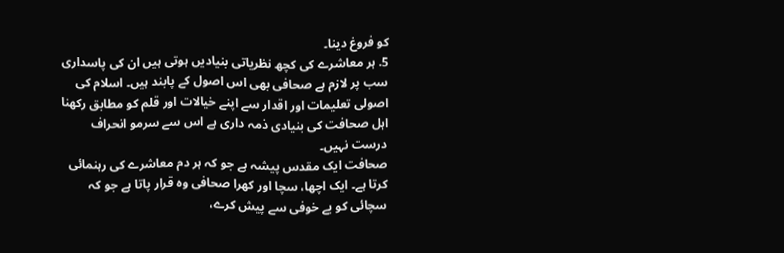کو فروغ دینا۔
5. ہر معاشرے کی کچھ نظریاتی بنیادیں ہوتی ہیں ان کی پاسداری سب پر لازم ہے صحافی بھی اس اصول کے پابند ہیں۔ اسلام کی اصولی تعلیمات اور اقدار سے اپنے خیالات اور قلم کو مطابق رکھنا اہل صحافت کی بنیادی ذمہ داری ہے اس سے سرمو انحراف درست نہیں۔
صحافت ایک مقدس پیشہ ہے جو کہ ہر دم معاشرے کی رہنمائی کرتا ہے۔ ایک اچھا، سچا اور کھرا صحافی وہ قرار پاتا ہے جو کہ سچائی کو بے خوفی سے پیش کرے،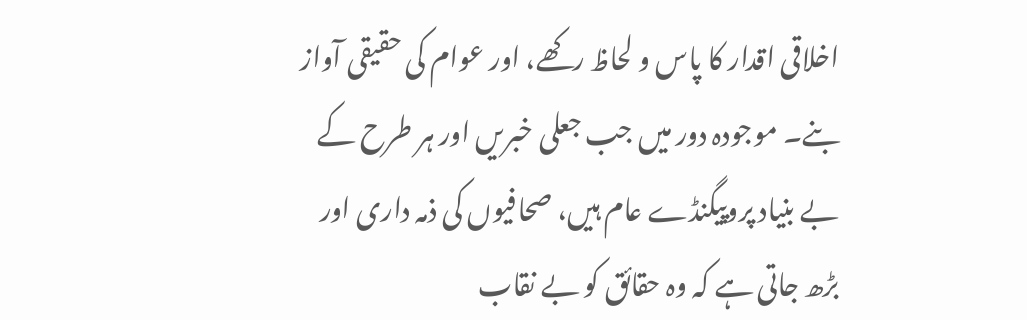اخلاقی اقدار کا پاس و لحاظ رکھے، اور عوام کی حقیقی آواز بنے۔ موجودہ دور میں جب جعلی خبریں اور ہر طرح کے بے بنیاد پروپیگنڈے عام ہیں، صحافیوں کی ذمہ داری اور بڑھ جاتی ہے کہ وہ حقائق کو بے نقاب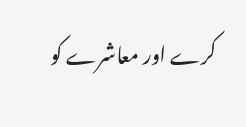کرے اور معاشرے کو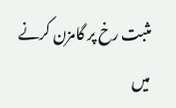مثبت رخ پر گامزن کرنے میں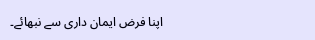اپنا فرض ایمان داری سے نبھائے۔